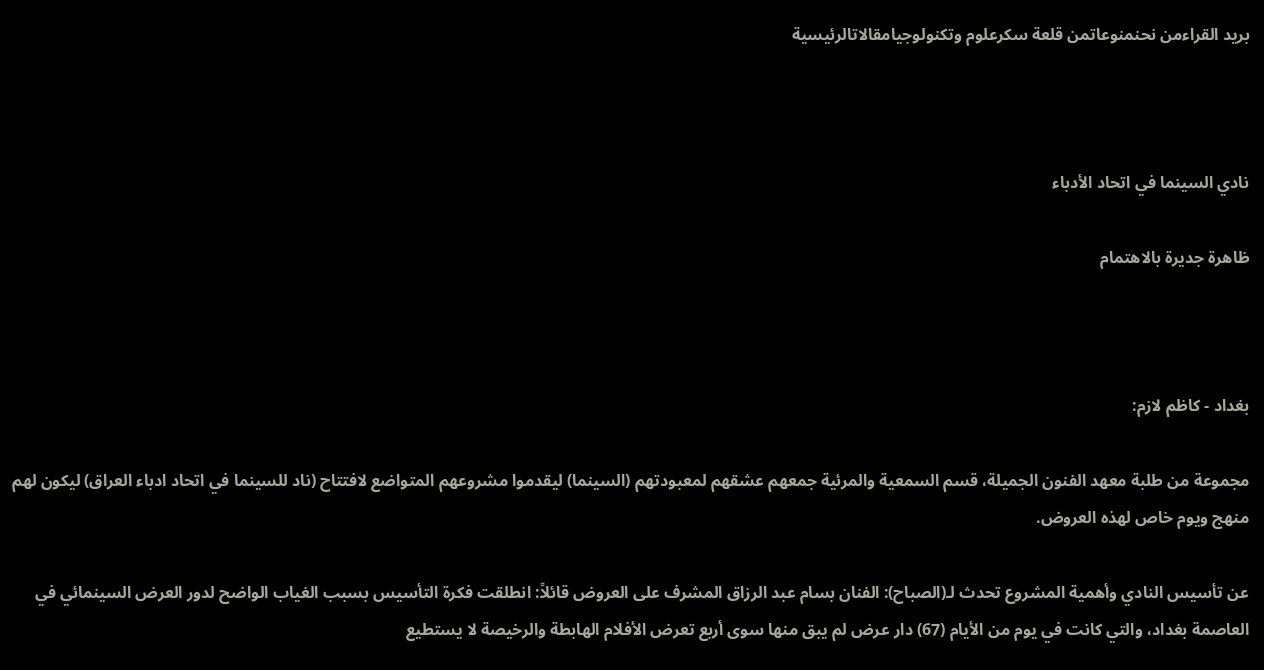بريد القراءمن نحنمنوعاتمن قلعة سكرعلوم وتكنولوجيامقالاتالرئيسية



نادي السينما في اتحاد الأدباء

ظاهرة جديرة بالاهتمام



بغداد - كاظم لازم:

مجموعة من طلبة معهد الفنون الجميلة، قسم السمعية والمرئية جمعهم عشقهم لمعبودتهم (السينما) ليقدموا مشروعهم المتواضع لافتتاح (ناد للسينما في اتحاد ادباء العراق) ليكون لهم منهج ويوم خاص لهذه العروض.

عن تأسيس النادي وأهمية المشروع تحدث لـ(الصباح): الفنان بسام عبد الرزاق المشرف على العروض قائلاً: انطلقت فكرة التأسيس بسبب الغياب الواضح لدور العرض السينمائي في العاصمة بغداد، والتي كانت في يوم من الأيام (67) دار عرض لم يبق منها سوى أربع تعرض الأفلام الهابطة والرخيصة لا يستطيع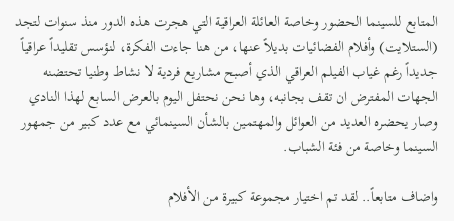المتابع للسينما الحضور وخاصة العائلة العراقية التي هجرت هذه الدور منذ سنوات لتجد (الستلايت) وأفلام الفضائيات بديلاً عنها، من هنا جاءت الفكرة، لنؤسس تقليداً عراقياً جديداً رغم غياب الفيلم العراقي الذي أصبح مشاريع فردية لا نشاط وطنيا تحتضنه الجهات المفترض ان تقف بجانبه، وها نحن نحتفل اليوم بالعرض السابع لهذا النادي وصار يحضره العديد من العوائل والمهتمين بالشأن السينمائي مع عدد كبير من جمهور السينما وخاصة من فئة الشباب.

واضاف متابعاً.. لقد تم اختيار مجموعة كبيرة من الأفلام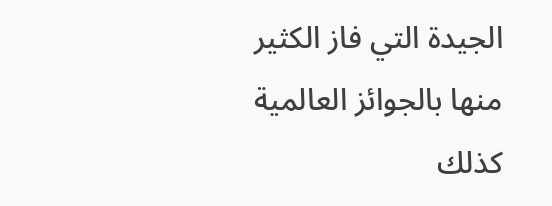الجيدة التي فاز الكثير منها بالجوائز العالمية كذلك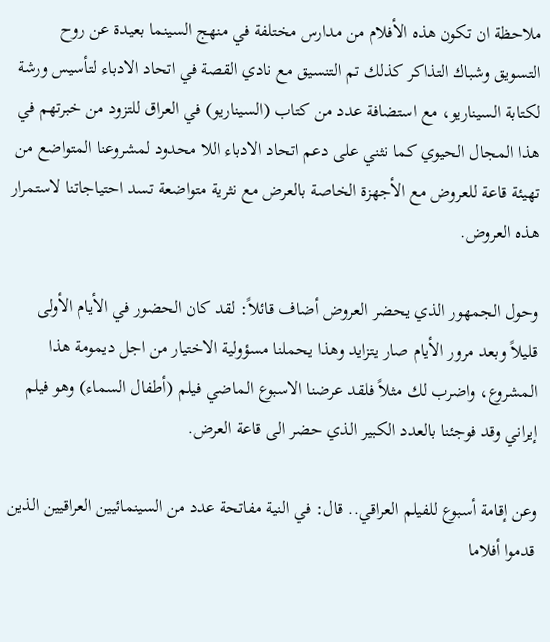ملاحظة ان تكون هذه الأفلام من مدارس مختلفة في منهج السينما بعيدة عن روح التسويق وشباك التذاكر كذلك تم التنسيق مع نادي القصة في اتحاد الادباء لتأسيس ورشة لكتابة السيناريو، مع استضافة عدد من كتاب (السيناريو) في العراق للتزود من خبرتهم في هذا المجال الحيوي كما نثني على دعم اتحاد الادباء اللا محدود لمشروعنا المتواضع من تهيئة قاعة للعروض مع الأجهزة الخاصة بالعرض مع نثرية متواضعة تسد احتياجاتنا لاستمرار هذه العروض.

وحول الجمهور الذي يحضر العروض أضاف قائلاً: لقد كان الحضور في الأيام الأولى قليلاً وبعد مرور الأيام صار يتزايد وهذا يحملنا مسؤولية الاختيار من اجل ديمومة هذا المشروع، واضرب لك مثلاً فلقد عرضنا الاسبوع الماضي فيلم (أطفال السماء) وهو فيلم إيراني وقد فوجئنا بالعدد الكبير الذي حضر الى قاعة العرض.

وعن إقامة أسبوع للفيلم العراقي.. قال: في النية مفاتحة عدد من السينمائيين العراقيين الذين قدموا أفلاما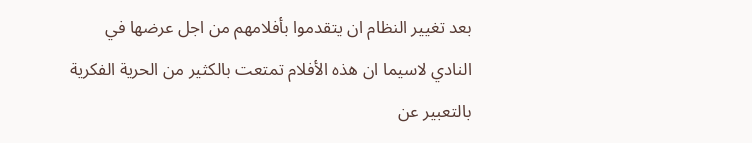بعد تغيير النظام ان يتقدموا بأفلامهم من اجل عرضها في النادي لاسيما ان هذه الأفلام تمتعت بالكثير من الحرية الفكرية بالتعبير عن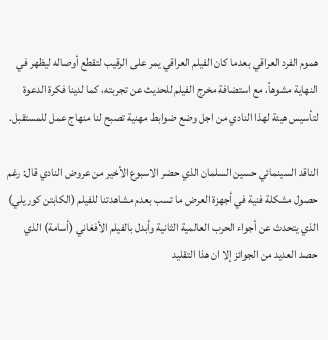هموم الفرد العراقي بعدما كان الفيلم العراقي يمر على الرقيب لتقطع أوصاله ليظهر في النهاية مشوهاً، مع استضافة مخرج الفيلم للحديث عن تجربته، كما لدينا فكرة الدعوة لتأسيس هيئة لهذا النادي من اجل وضع ضوابط مهنية تصبح لنا منهاج عمل للمستقبل.

الناقد السينمائي حسين السلمان الذي حضر الاسبوع الأخير من عروض النادي قال: رغم حصول مشكلة فنية في أجهزة العرض ما تسب بعدم مشاهدتنا للفيلم (الكابتن كوريلي) الذي يتحدث عن أجواء الحرب العالمية الثانية وأبدل بالفيلم الأفغاني (أسامة) الذي حصد العديد من الجوائز إلا ان هذا التقليد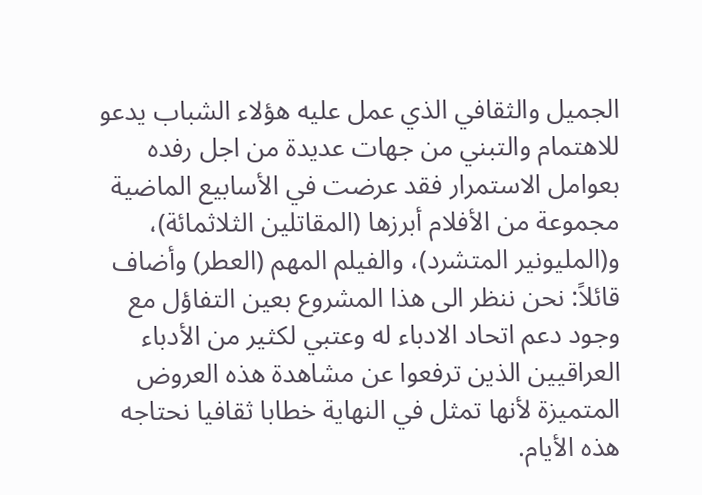الجميل والثقافي الذي عمل عليه هؤلاء الشباب يدعو للاهتمام والتبني من جهات عديدة من اجل رفده بعوامل الاستمرار فقد عرضت في الأسابيع الماضية مجموعة من الأفلام أبرزها (المقاتلين الثلاثمائة)، و(المليونير المتشرد)، والفيلم المهم (العطر) وأضاف قائلاً: نحن ننظر الى هذا المشروع بعين التفاؤل مع وجود دعم اتحاد الادباء له وعتبي لكثير من الأدباء العراقيين الذين ترفعوا عن مشاهدة هذه العروض المتميزة لأنها تمثل في النهاية خطابا ثقافيا نحتاجه هذه الأيام.